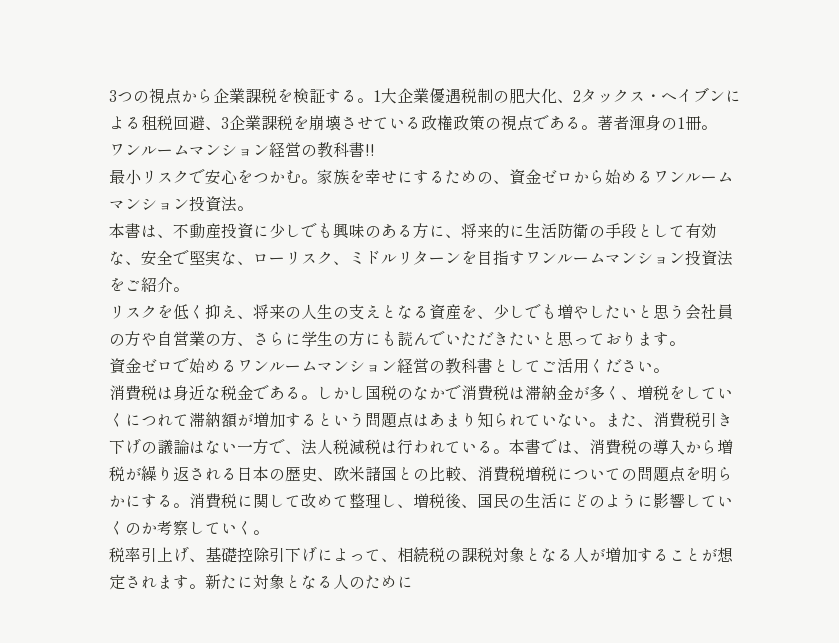3つの視点から企業課税を検証する。1大企業優遇税制の肥大化、2タックス・ヘイブンによる租税回避、3企業課税を崩壊させている政権政策の視点である。著者渾身の1冊。
ワンルームマンション経営の教科書!!
最小リスクで安心をつかむ。家族を幸せにするための、資金ゼロから始めるワンルームマンション投資法。
本書は、不動産投資に少しでも興味のある方に、将来的に生活防衛の手段として有効な、安全で堅実な、ローリスク、ミドルリターンを目指すワンルームマンション投資法をご紹介。
リスクを低く抑え、将来の人生の支えとなる資産を、少しでも増やしたいと思う会社員の方や自営業の方、さらに学生の方にも読んでいただきたいと思っております。
資金ゼロで始めるワンルームマンション経営の教科書としてご活用ください。
消費税は身近な税金である。しかし国税のなかで消費税は滞納金が多く、増税をしていくにつれて滞納額が増加するという問題点はあまり知られていない。また、消費税引き下げの議論はない一方で、法人税減税は行われている。本書では、消費税の導入から増税が繰り返される日本の歴史、欧米諸国との比較、消費税増税についての問題点を明らかにする。消費税に関して改めて整理し、増税後、国民の生活にどのように影響していくのか考察していく。
税率引上げ、基礎控除引下げによって、相続税の課税対象となる人が増加することが想定されます。新たに対象となる人のために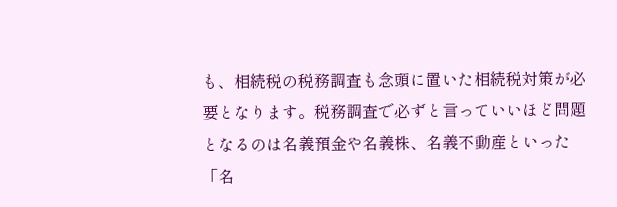も、相続税の税務調査も念頭に置いた相続税対策が必要となります。税務調査で必ずと言っていいほど問題となるのは名義預金や名義株、名義不動産といった「名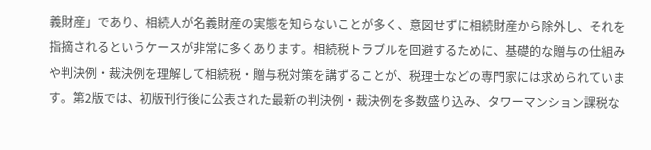義財産」であり、相続人が名義財産の実態を知らないことが多く、意図せずに相続財産から除外し、それを指摘されるというケースが非常に多くあります。相続税トラブルを回避するために、基礎的な贈与の仕組みや判決例・裁決例を理解して相続税・贈与税対策を講ずることが、税理士などの専門家には求められています。第2版では、初版刊行後に公表された最新の判決例・裁決例を多数盛り込み、タワーマンション課税な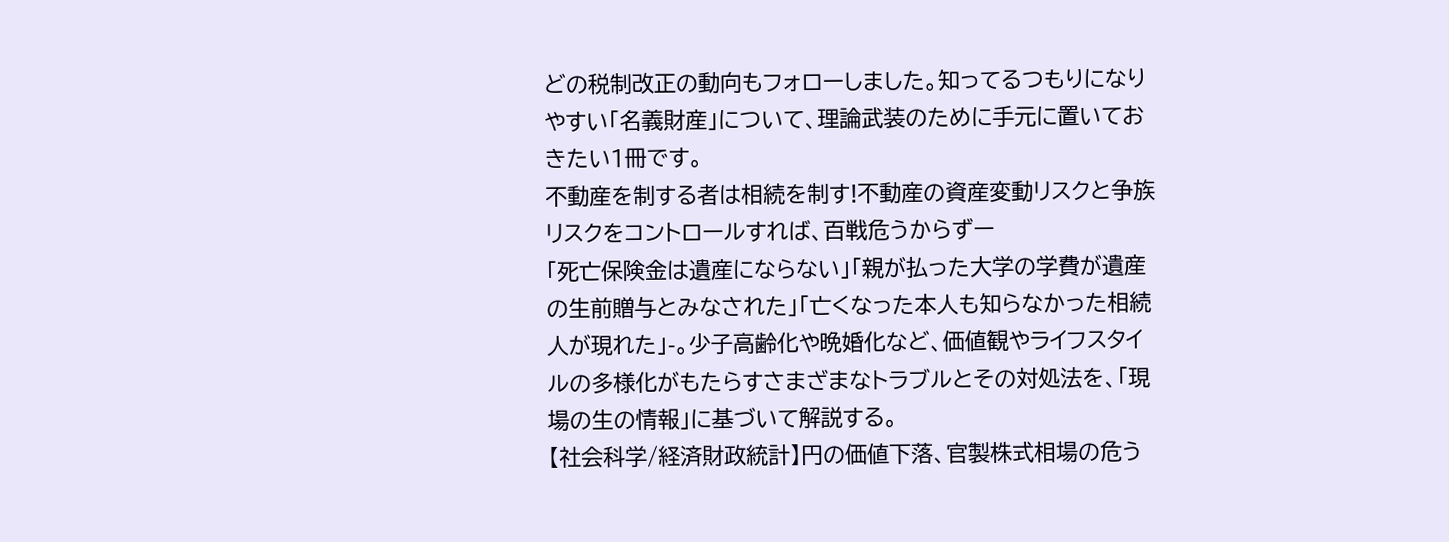どの税制改正の動向もフォローしました。知ってるつもりになりやすい「名義財産」について、理論武装のために手元に置いておきたい1冊です。
不動産を制する者は相続を制す!不動産の資産変動リスクと争族リスクをコントロールすれば、百戦危うからずー
「死亡保険金は遺産にならない」「親が払った大学の学費が遺産の生前贈与とみなされた」「亡くなった本人も知らなかった相続人が現れた」-。少子高齢化や晩婚化など、価値観やライフスタイルの多様化がもたらすさまざまなトラブルとその対処法を、「現場の生の情報」に基づいて解説する。
【社会科学/経済財政統計】円の価値下落、官製株式相場の危う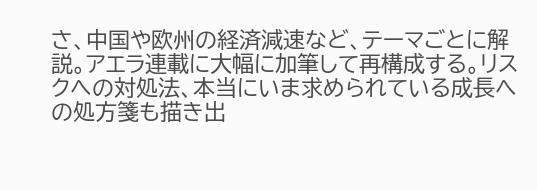さ、中国や欧州の経済減速など、テーマごとに解説。アエラ連載に大幅に加筆して再構成する。リスクへの対処法、本当にいま求められている成長への処方箋も描き出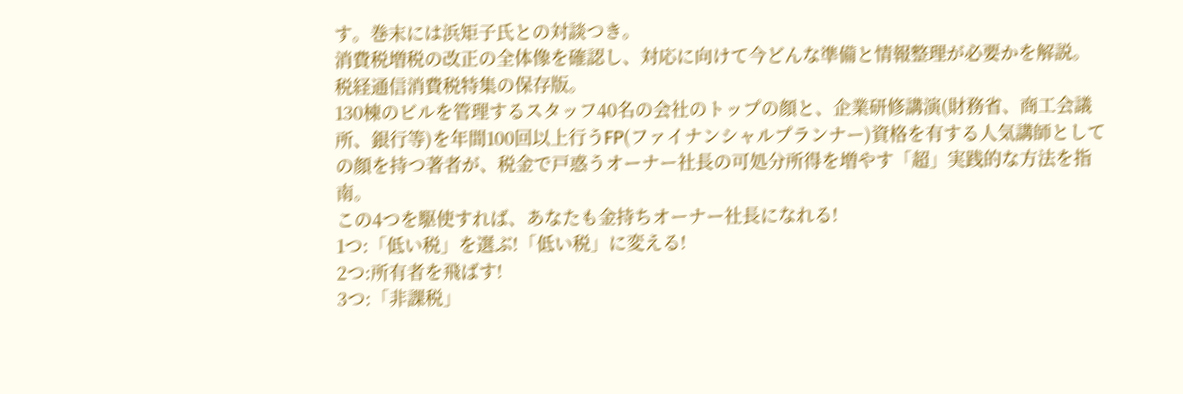す。巻末には浜矩子氏との対談つき。
消費税増税の改正の全体像を確認し、対応に向けて今どんな準備と情報整理が必要かを解説。
税経通信消費税特集の保存版。
130棟のビルを管理するスタッフ40名の会社のトップの顔と、企業研修講演(財務省、商工会議所、銀行等)を年間100回以上行うFP(ファイナンシャルプランナー)資格を有する人気講師としての顔を持つ著者が、税金で戸惑うオーナー社長の可処分所得を増やす「超」実践的な方法を指南。
この4つを駆使すれば、あなたも金持ちオーナー社長になれる!
1つ:「低い税」を選ぶ!「低い税」に変える!
2つ:所有者を飛ばす!
3つ:「非課税」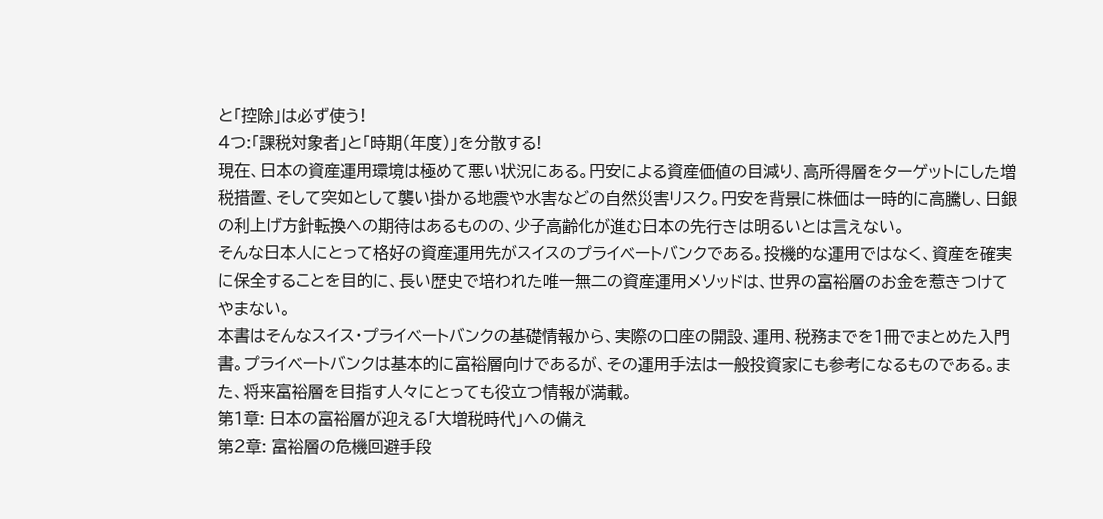と「控除」は必ず使う!
4つ:「課税対象者」と「時期(年度)」を分散する!
現在、日本の資産運用環境は極めて悪い状況にある。円安による資産価値の目減り、高所得層をターゲットにした増税措置、そして突如として襲い掛かる地震や水害などの自然災害リスク。円安を背景に株価は一時的に高騰し、日銀の利上げ方針転換への期待はあるものの、少子高齢化が進む日本の先行きは明るいとは言えない。
そんな日本人にとって格好の資産運用先がスイスのプライベートバンクである。投機的な運用ではなく、資産を確実に保全することを目的に、長い歴史で培われた唯一無二の資産運用メソッドは、世界の富裕層のお金を惹きつけてやまない。
本書はそんなスイス・プライベートバンクの基礎情報から、実際の口座の開設、運用、税務までを1冊でまとめた入門書。プライベートバンクは基本的に富裕層向けであるが、その運用手法は一般投資家にも参考になるものである。また、将来富裕層を目指す人々にとっても役立つ情報が満載。
第1章: 日本の富裕層が迎える「大増税時代」への備え
第2章: 富裕層の危機回避手段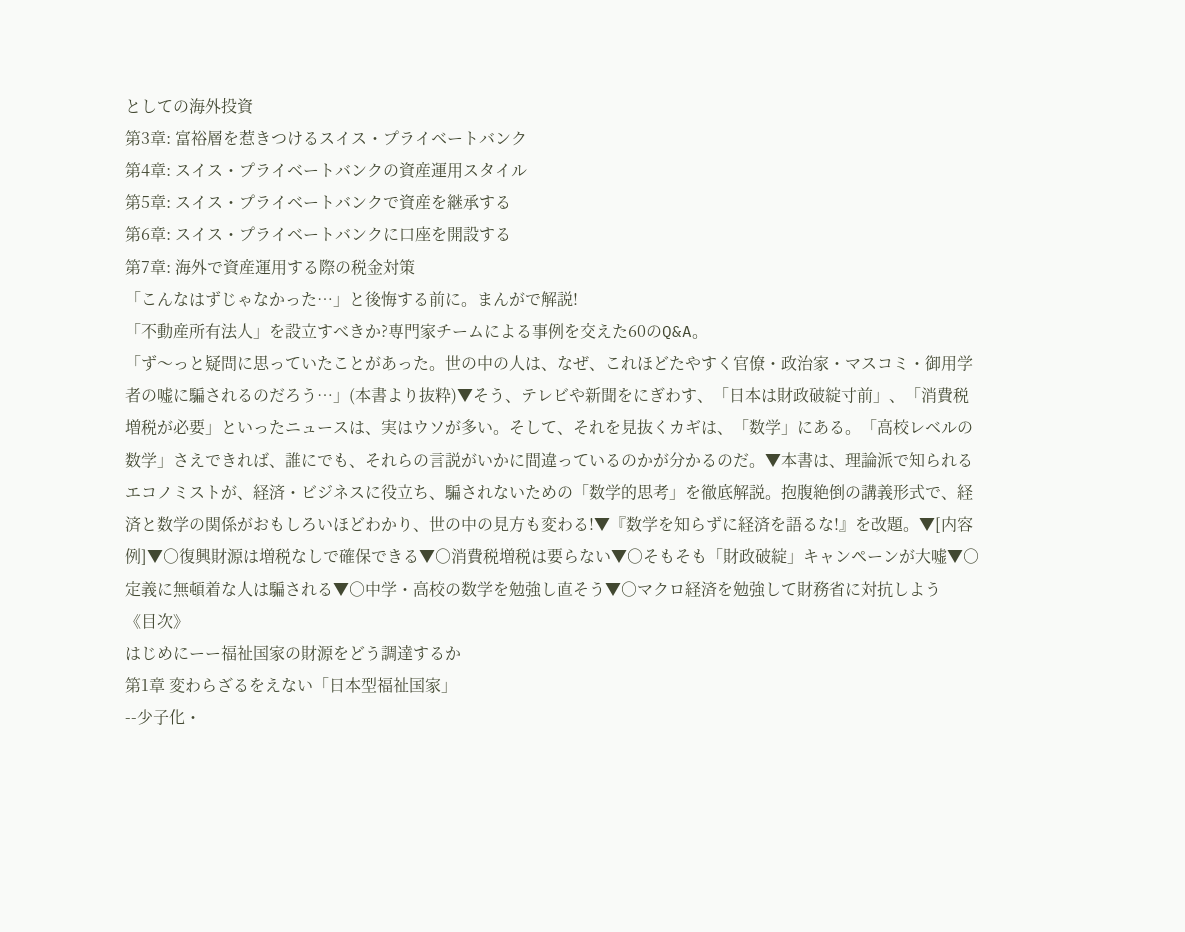としての海外投資
第3章: 富裕層を惹きつけるスイス・プライベートバンク
第4章: スイス・プライベートバンクの資産運用スタイル
第5章: スイス・プライベートバンクで資産を継承する
第6章: スイス・プライベートバンクに口座を開設する
第7章: 海外で資産運用する際の税金対策
「こんなはずじゃなかった…」と後悔する前に。まんがで解説!
「不動産所有法人」を設立すべきか?専門家チームによる事例を交えた60のQ&A。
「ず〜っと疑問に思っていたことがあった。世の中の人は、なぜ、これほどたやすく官僚・政治家・マスコミ・御用学者の嘘に騙されるのだろう…」(本書より抜粋)▼そう、テレビや新聞をにぎわす、「日本は財政破綻寸前」、「消費税増税が必要」といったニュースは、実はウソが多い。そして、それを見抜くカギは、「数学」にある。「高校レベルの数学」さえできれば、誰にでも、それらの言説がいかに間違っているのかが分かるのだ。▼本書は、理論派で知られるエコノミストが、経済・ビジネスに役立ち、騙されないための「数学的思考」を徹底解説。抱腹絶倒の講義形式で、経済と数学の関係がおもしろいほどわかり、世の中の見方も変わる!▼『数学を知らずに経済を語るな!』を改題。▼[内容例]▼○復興財源は増税なしで確保できる▼○消費税増税は要らない▼○そもそも「財政破綻」キャンペーンが大嘘▼○定義に無頓着な人は騙される▼○中学・高校の数学を勉強し直そう▼○マクロ経済を勉強して財務省に対抗しよう
《目次》
はじめにーー福祉国家の財源をどう調達するか
第1章 変わらざるをえない「日本型福祉国家」
--少子化・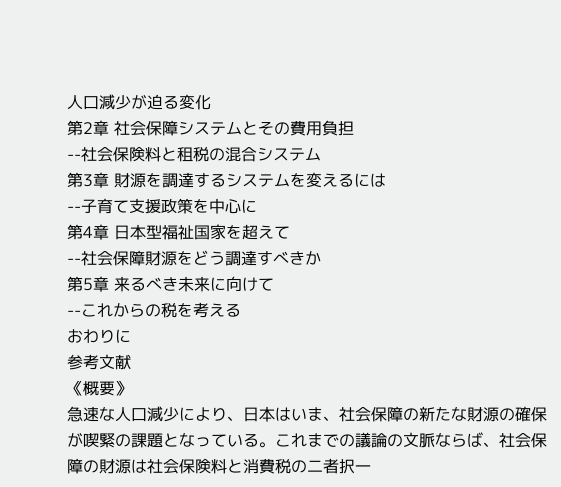人口減少が迫る変化
第2章 社会保障システムとその費用負担
--社会保険料と租税の混合システム
第3章 財源を調達するシステムを変えるには
--子育て支援政策を中心に
第4章 日本型福祉国家を超えて
--社会保障財源をどう調達すべきか
第5章 来るべき未来に向けて
--これからの税を考える
おわりに
参考文献
《概要》
急速な人口減少により、日本はいま、社会保障の新たな財源の確保が喫緊の課題となっている。これまでの議論の文脈ならば、社会保障の財源は社会保険料と消費税の二者択一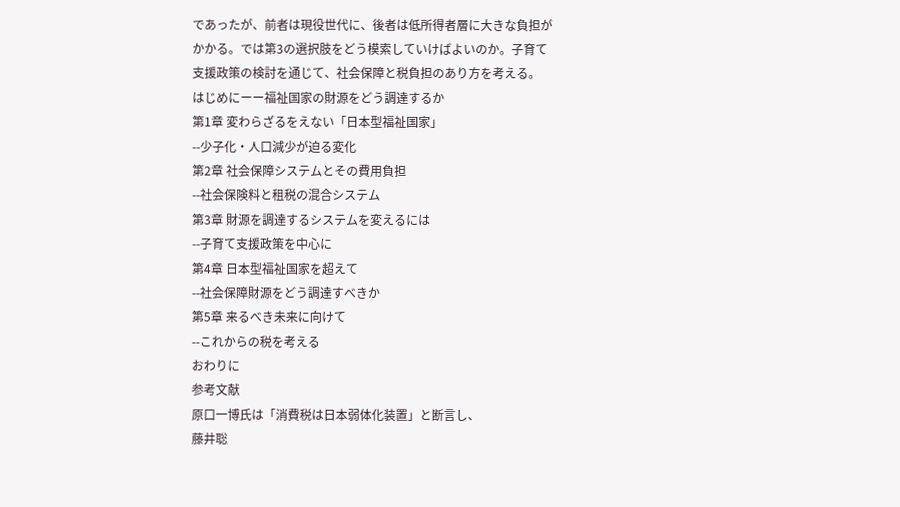であったが、前者は現役世代に、後者は低所得者層に大きな負担がかかる。では第3の選択肢をどう模索していけばよいのか。子育て支援政策の検討を通じて、社会保障と税負担のあり方を考える。
はじめにーー福祉国家の財源をどう調達するか
第1章 変わらざるをえない「日本型福祉国家」
--少子化・人口減少が迫る変化
第2章 社会保障システムとその費用負担
--社会保険料と租税の混合システム
第3章 財源を調達するシステムを変えるには
--子育て支援政策を中心に
第4章 日本型福祉国家を超えて
--社会保障財源をどう調達すべきか
第5章 来るべき未来に向けて
--これからの税を考える
おわりに
参考文献
原口一博氏は「消費税は日本弱体化装置」と断言し、
藤井聡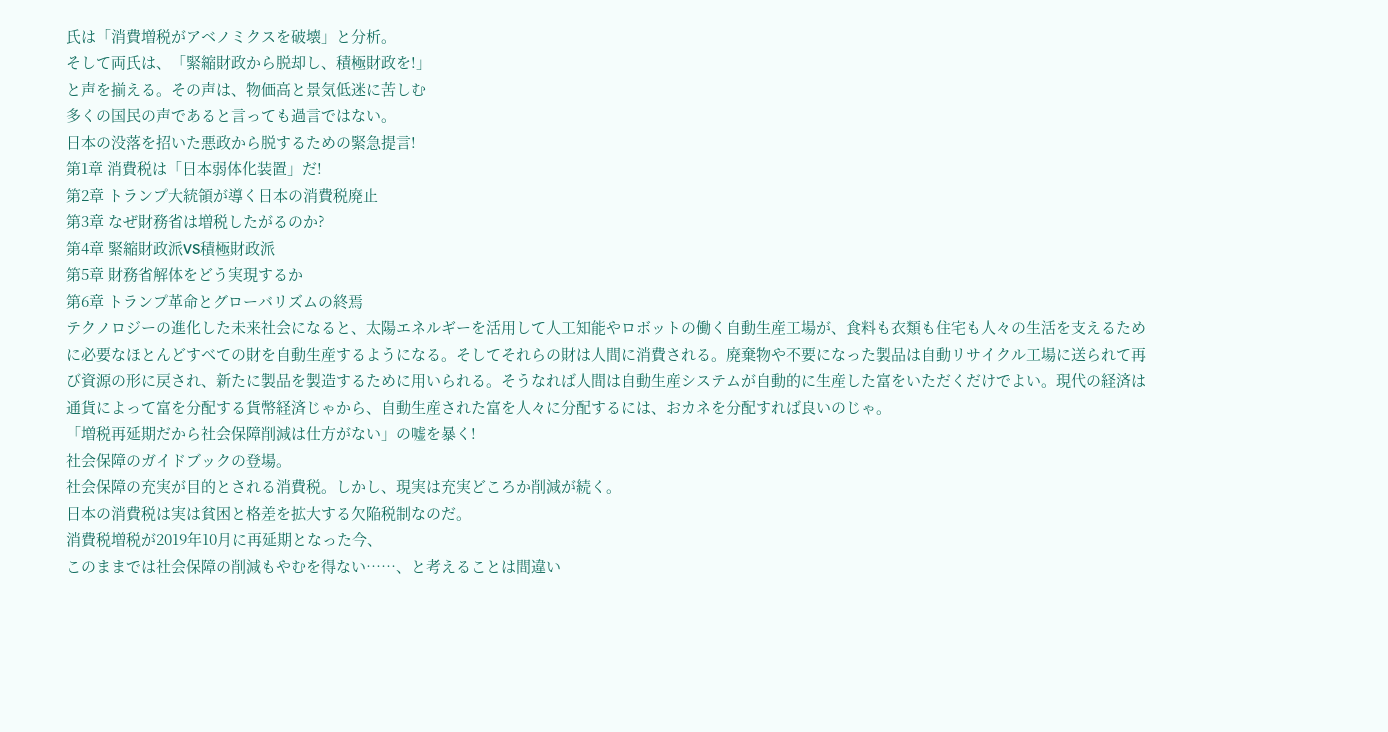氏は「消費増税がアベノミクスを破壊」と分析。
そして両氏は、「緊縮財政から脱却し、積極財政を!」
と声を揃える。その声は、物価高と景気低迷に苦しむ
多くの国民の声であると言っても過言ではない。
日本の没落を招いた悪政から脱するための緊急提言!
第1章 消費税は「日本弱体化装置」だ!
第2章 トランプ大統領が導く日本の消費税廃止
第3章 なぜ財務省は増税したがるのか?
第4章 緊縮財政派VS積極財政派
第5章 財務省解体をどう実現するか
第6章 トランプ革命とグローバリズムの終焉
テクノロジーの進化した未来社会になると、太陽エネルギーを活用して人工知能やロボットの働く自動生産工場が、食料も衣類も住宅も人々の生活を支えるために必要なほとんどすべての財を自動生産するようになる。そしてそれらの財は人間に消費される。廃棄物や不要になった製品は自動リサイクル工場に送られて再び資源の形に戻され、新たに製品を製造するために用いられる。そうなれば人間は自動生産システムが自動的に生産した富をいただくだけでよい。現代の経済は通貨によって富を分配する貨幣経済じゃから、自動生産された富を人々に分配するには、おカネを分配すれば良いのじゃ。
「増税再延期だから社会保障削減は仕方がない」の嘘を暴く!
社会保障のガイドブックの登場。
社会保障の充実が目的とされる消費税。しかし、現実は充実どころか削減が続く。
日本の消費税は実は貧困と格差を拡大する欠陥税制なのだ。
消費税増税が2019年10月に再延期となった今、
このままでは社会保障の削減もやむを得ない……、と考えることは間違い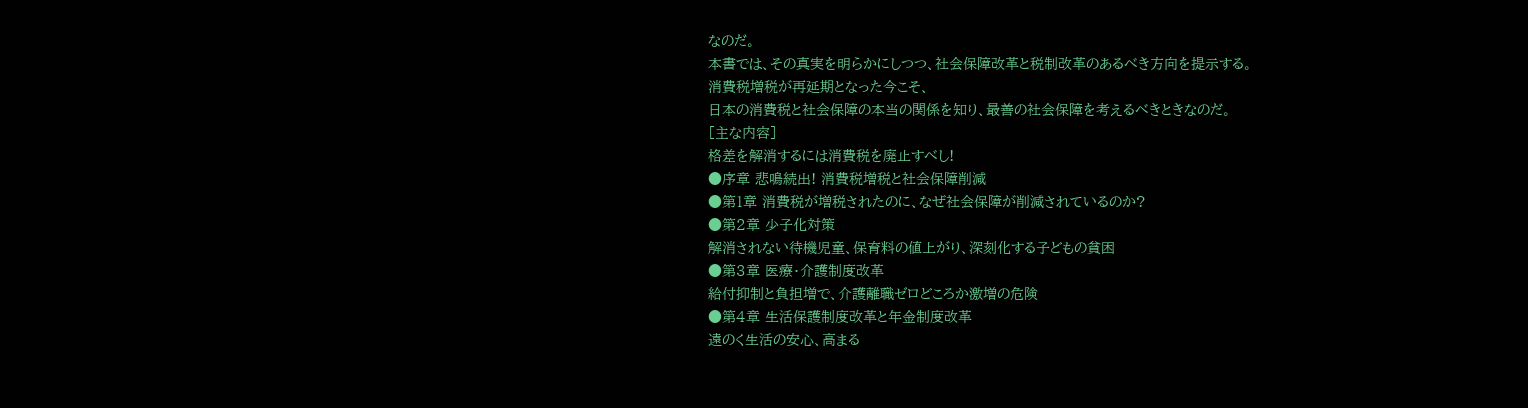なのだ。
本書では、その真実を明らかにしつつ、社会保障改革と税制改革のあるべき方向を提示する。
消費税増税が再延期となった今こそ、
日本の消費税と社会保障の本当の関係を知り、最善の社会保障を考えるべきときなのだ。
[主な内容]
格差を解消するには消費税を廃止すべし!
●序章 悲鳴続出! 消費税増税と社会保障削減
●第1章 消費税が増税されたのに、なぜ社会保障が削減されているのか?
●第2章 少子化対策
解消されない待機児童、保育料の値上がり、深刻化する子どもの貧困
●第3章 医療・介護制度改革
給付抑制と負担増で、介護離職ゼロどころか激増の危険
●第4章 生活保護制度改革と年金制度改革
遠のく生活の安心、高まる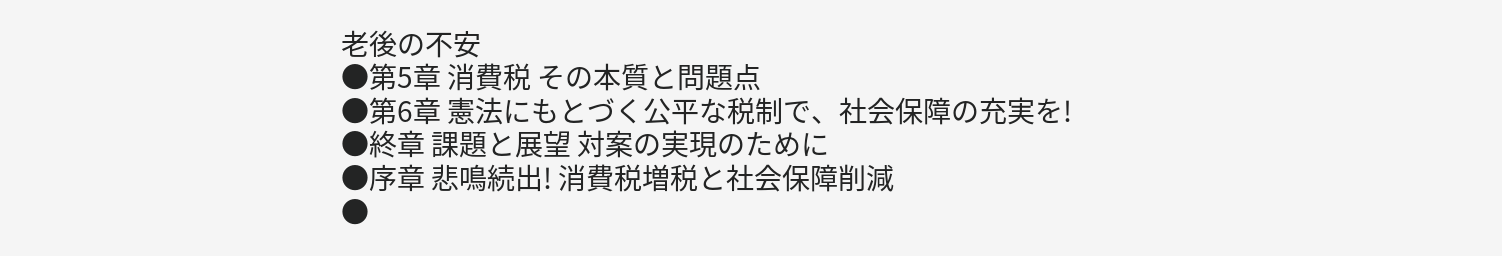老後の不安
●第5章 消費税 その本質と問題点
●第6章 憲法にもとづく公平な税制で、社会保障の充実を!
●終章 課題と展望 対案の実現のために
●序章 悲鳴続出! 消費税増税と社会保障削減
●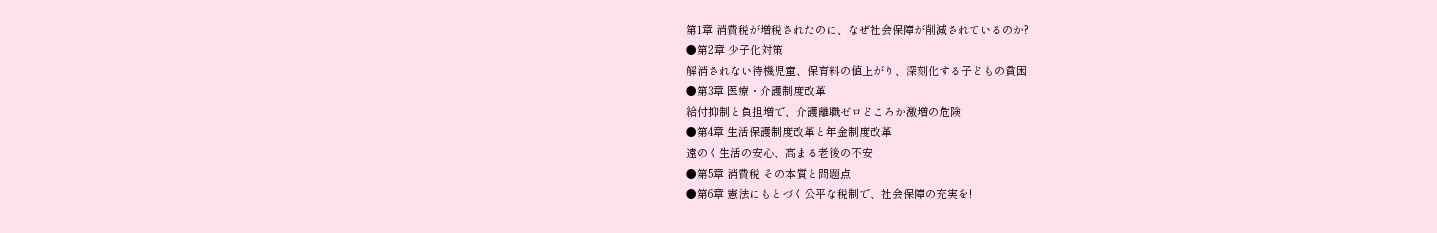第1章 消費税が増税されたのに、なぜ社会保障が削減されているのか?
●第2章 少子化対策
解消されない待機児童、保育料の値上がり、深刻化する子どもの貧困
●第3章 医療・介護制度改革
給付抑制と負担増で、介護離職ゼロどころか激増の危険
●第4章 生活保護制度改革と年金制度改革
遠のく生活の安心、高まる老後の不安
●第5章 消費税 その本質と問題点
●第6章 憲法にもとづく公平な税制で、社会保障の充実を!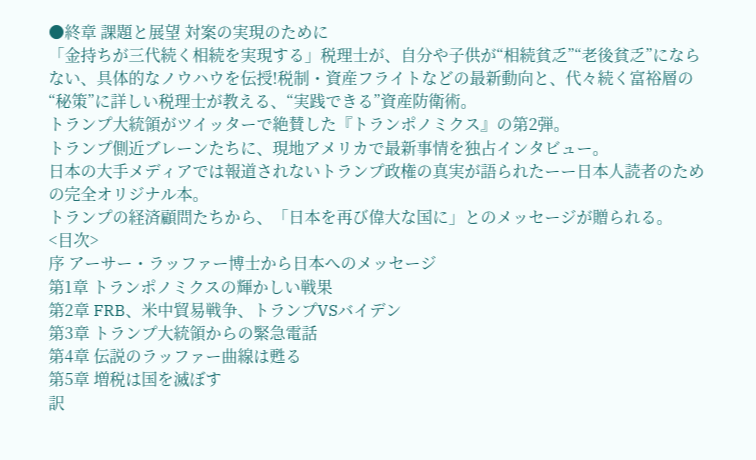●終章 課題と展望 対案の実現のために
「金持ちが三代続く相続を実現する」税理士が、自分や子供が“相続貧乏”“老後貧乏”にならない、具体的なノウハウを伝授!税制・資産フライトなどの最新動向と、代々続く富裕層の“秘策”に詳しい税理士が教える、“実践できる”資産防衛術。
トランプ大統領がツイッターで絶賛した『トランポノミクス』の第2弾。
トランプ側近ブレーンたちに、現地アメリカで最新事情を独占インタビュー。
日本の大手メディアでは報道されないトランプ政権の真実が語られたーー日本人読者のための完全オリジナル本。
トランプの経済顧問たちから、「日本を再び偉大な国に」とのメッセージが贈られる。
<目次>
序 アーサー・ラッファー博士から日本へのメッセージ
第1章 トランポノミクスの輝かしい戦果
第2章 FRB、米中貿易戦争、トランプVSバイデン
第3章 トランプ大統領からの緊急電話
第4章 伝説のラッファー曲線は甦る
第5章 増税は国を滅ぼす
訳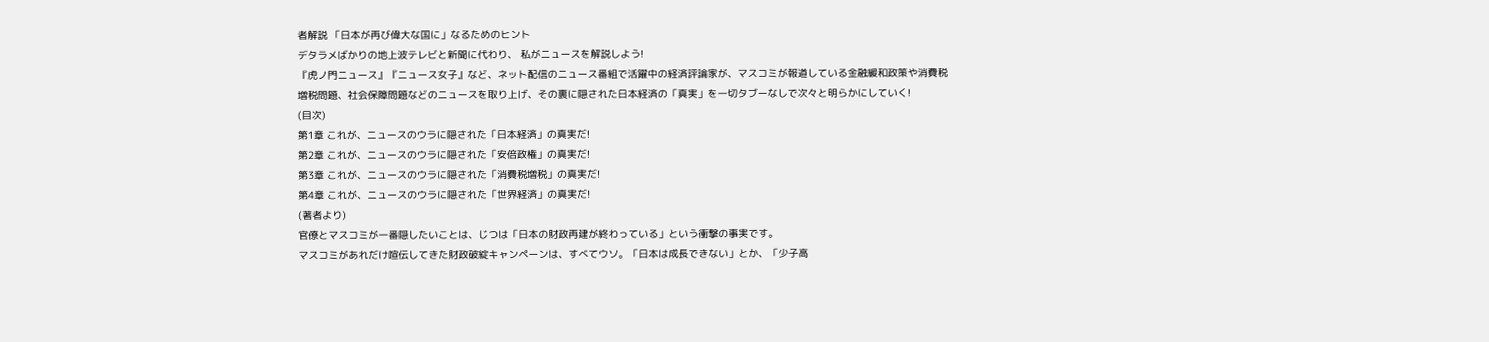者解説 「日本が再び偉大な国に」なるためのヒント
デタラメばかりの地上波テレビと新聞に代わり、 私がニュースを解説しよう!
『虎ノ門ニュース』『ニュース女子』など、ネット配信のニュース番組で活躍中の経済評論家が、マスコミが報道している金融緩和政策や消費税増税問題、社会保障問題などのニュースを取り上げ、その裏に隠された日本経済の「真実」を一切タブーなしで次々と明らかにしていく!
(目次)
第1章 これが、ニュースのウラに隠された「日本経済」の真実だ!
第2章 これが、ニュースのウラに隠された「安倍政権」の真実だ!
第3章 これが、ニュースのウラに隠された「消費税増税」の真実だ!
第4章 これが、ニュースのウラに隠された「世界経済」の真実だ!
(著者より)
官僚とマスコミが一番隠したいことは、じつは「日本の財政再建が終わっている」という衝撃の事実です。
マスコミがあれだけ喧伝してきた財政破綻キャンペーンは、すべてウソ。「日本は成長できない」とか、「少子高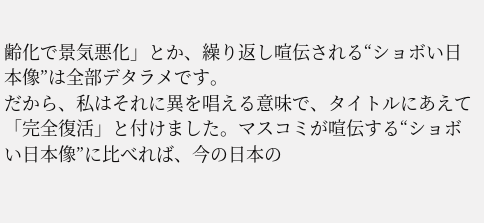齢化で景気悪化」とか、繰り返し喧伝される“ショボい日本像”は全部デタラメです。
だから、私はそれに異を唱える意味で、タイトルにあえて「完全復活」と付けました。マスコミが喧伝する“ショボい日本像”に比べれば、今の日本の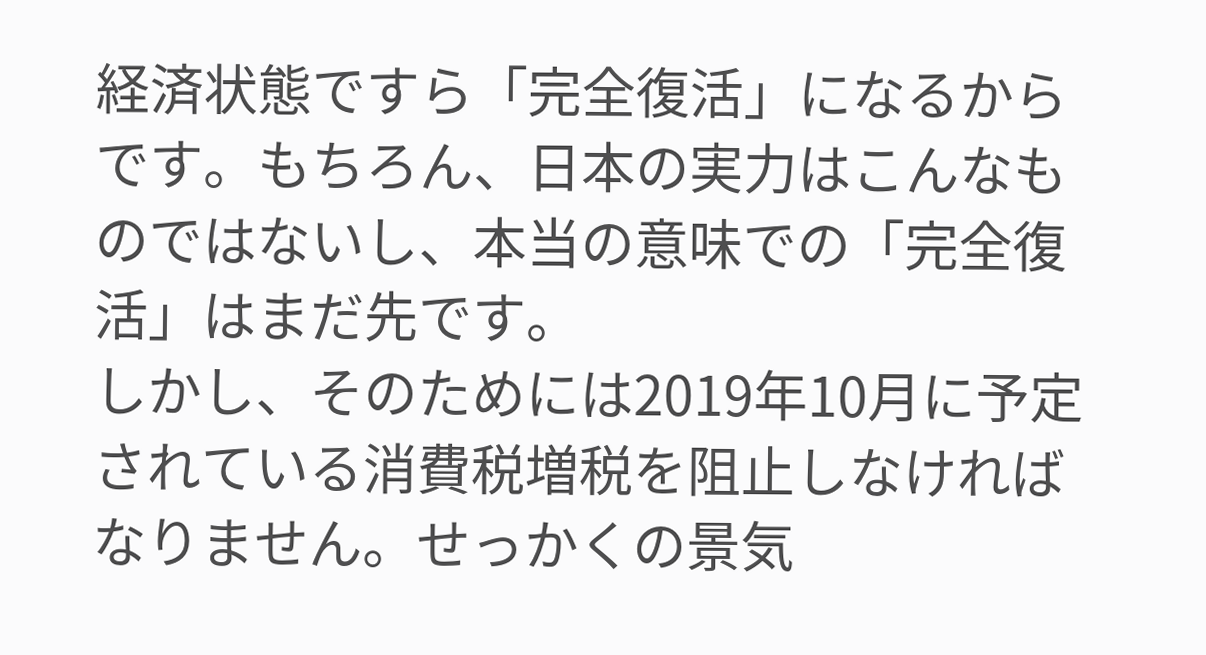経済状態ですら「完全復活」になるからです。もちろん、日本の実力はこんなものではないし、本当の意味での「完全復活」はまだ先です。
しかし、そのためには2019年10月に予定されている消費税増税を阻止しなければなりません。せっかくの景気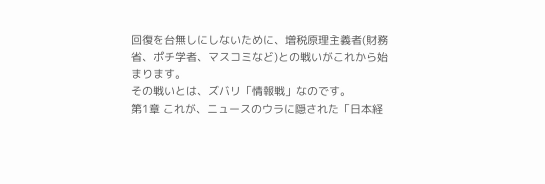回復を台無しにしないために、増税原理主義者(財務省、ポチ学者、マスコミなど)との戦いがこれから始まります。
その戦いとは、ズバリ「情報戦」なのです。
第1章 これが、ニュースのウラに隠された「日本経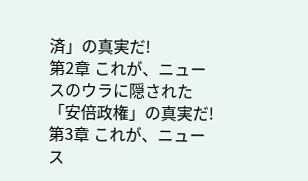済」の真実だ!
第2章 これが、ニュースのウラに隠された「安倍政権」の真実だ!
第3章 これが、ニュース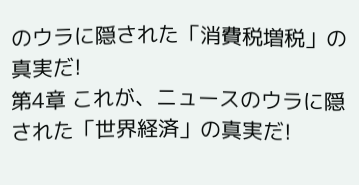のウラに隠された「消費税増税」の真実だ!
第4章 これが、ニュースのウラに隠された「世界経済」の真実だ!